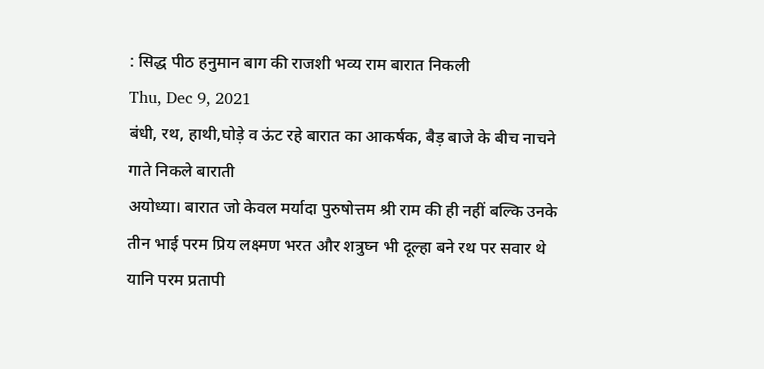: सिद्ध पीठ हनुमान बाग की राजशी भव्य राम बारात निकली
Thu, Dec 9, 2021
बंधी, रथ, हाथी,घोड़े व ऊंट रहे बारात का आकर्षक, बैड़ बाजे के बीच नाचने गाते निकले बाराती
अयोध्या। बारात जो केवल मर्यादा पुरुषोत्तम श्री राम की ही नहीं बल्कि उनके तीन भाई परम प्रिय लक्ष्मण भरत और शत्रुघ्न भी दूल्हा बने रथ पर सवार थे यानि परम प्रतापी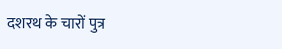दशरथ के चारों पुत्र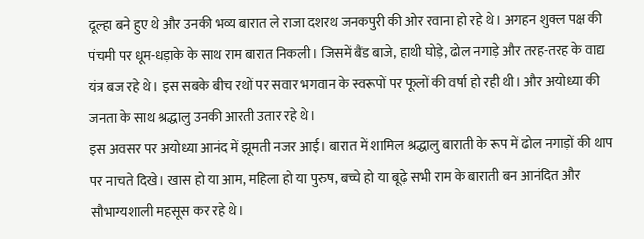दूल्हा बने हुए थे और उनकी भव्य बारात ले राजा दशरथ जनकपुरी की ओर रवाना हो रहे थे। अगहन शुक्ल पक्ष की पंचमी पर धूम-धड़ाके के साथ राम बारात निकली। जिसमें बैंड बाजे, हाथी घोड़े, ढोल नगाड़े और तरह-तरह के वाद्य यंत्र बज रहे थे। इस सबके बीच रथों पर सवार भगवान के स्वरूपों पर फूलों की वर्षा हो रही थी। और अयोध्या की जनता के साथ श्रद्धालु उनकी आरती उतार रहे थे।
इस अवसर पर अयोध्या आनंद में झूमती नजर आई। बारात में शामिल श्रद्धालु बाराती के रूप में ढोल नगाड़ों की थाप पर नाचते दिखे। खास हो या आम, महिला हो या पुरुष, बच्चे हो या बूढ़े सभी राम के बाराती बन आनंदित और सौभाग्यशाली महसूस कर रहे थे।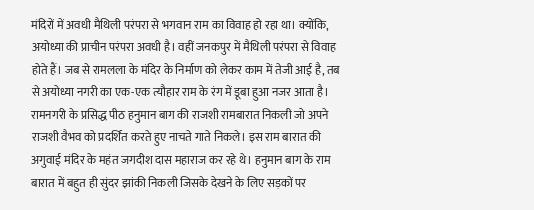मंदिरों में अवधी मैथिली परंपरा से भगवान राम का विवाह हो रहा था। क्योंकि, अयोध्या की प्राचीन परंपरा अवधी है। वहीं जनकपुर में मैथिली परंपरा से विवाह होते हैं। जब से रामलला के मंदिर के निर्माण को लेकर काम में तेजी आई है, तब से अयोध्या नगरी का एक-एक त्यौहार राम के रंग में डूबा हुआ नजर आता है।
रामनगरी के प्रसिद्ध पीठ हनुमान बाग की राजशी रामबारात निकली जो अपने राजशी वैभव को प्रदर्शित करते हुए नाचते गाते निकले। इस राम बारात की अगुवाई मंदिर के महंत जगदीश दास महाराज कर रहे थे। हनुमान बाग के राम बारात में बहुत ही सुंदर झांकी निकली जिसके देखने के लिए सड़कों पर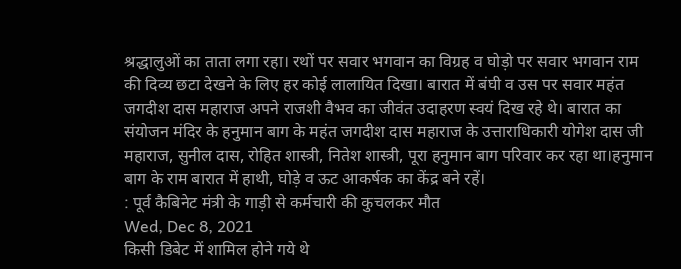श्रद्धालुओं का ताता लगा रहा। रथों पर सवार भगवान का विग्रह व घोड़ो पर सवार भगवान राम की दिव्य छटा देखने के लिए हर कोई लालायित दिखा। बारात में बंघी व उस पर सवार महंत जगदीश दास महाराज अपने राजशी वैभव का जीवंत उदाहरण स्वयं दिख रहे थे। बारात का संयोजन मंदिर के हनुमान बाग के महंत जगदीश दास महाराज के उत्ताराधिकारी योगेश दास जी महाराज, सुनील दास, रोहित शास्त्री, नितेश शास्त्री, पूरा हनुमान बाग परिवार कर रहा था।हनुमान बाग के राम बारात में हाथी, घोड़े व ऊट आकर्षक का केंद्र बने रहें।
: पूर्व कैबिनेट मंत्री के गाड़ी से कर्मचारी की कुचलकर मौत
Wed, Dec 8, 2021
किसी डिबेट में शामिल होने गये थे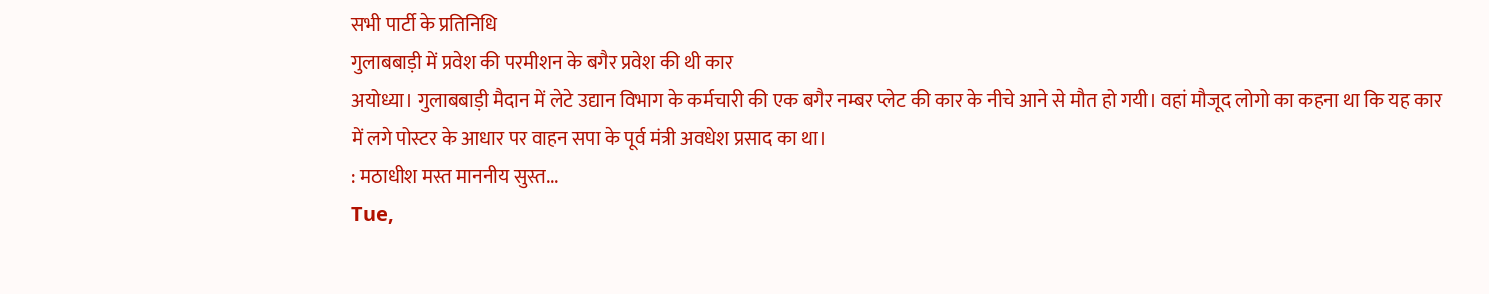सभी पार्टी के प्रतिनिधि
गुलाबबाड़ी में प्रवेश की परमीशन के बगैर प्रवेश की थी कार
अयोध्या। गुलाबबाड़ी मैदान में लेटे उद्यान विभाग के कर्मचारी की एक बगैर नम्बर प्लेट की कार के नीचे आने से मौत हो गयी। वहां मौजूद लोगो का कहना था कि यह कार में लगे पोस्टर के आधार पर वाहन सपा के पूर्व मंत्री अवधेश प्रसाद का था।
: मठाधीश मस्त माननीय सुस्त...
Tue,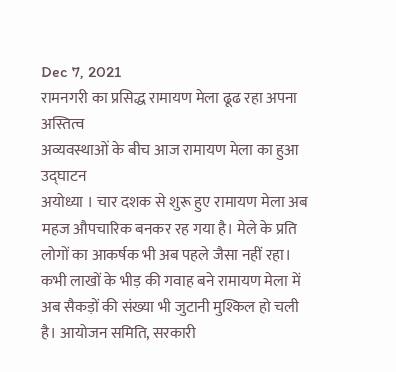Dec 7, 2021
रामनगरी का प्रसिद्ध रामायण मेला ढूढ रहा अपना अस्तित्व
अव्यवस्थाओं के बीच आज रामायण मेला का हुआ उद्घाटन
अयोध्या । चार दशक से शुरू हुए रामायण मेला अब महज औपचारिक बनकर रह गया है। मेले के प्रति लोगों का आकर्षक भी अब पहले जैसा नहीं रहा। कभी लाखों के भीड़ की गवाह बने रामायण मेला में अब सैकड़ों की संख्या भी जुटानी मुश्किल हो चली है। आयोजन समिति, सरकारी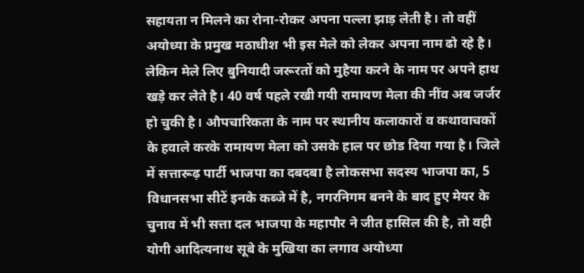सहायता न मिलने का रोना-रोकर अपना पल्ला झाड़ लेती है। तो वहीं अयोध्या के प्रमुख मठाधीश भी इस मेले को लेकर अपना नाम ढो रहे है। लेकिन मेले लिए बुनियादी जरूरतों को मुहैया करने के नाम पर अपने हाथ खड़े कर लेते है। 40 वर्ष पहले रखी गयी रामायण मेला की नींव अब जर्जर हो चुकी है। औपचारिकता के नाम पर स्थानीय कलाकारों व कथावाचकों के हवाले करके रामायण मेला को उसके हाल पर छोड दिया गया है। जिले में सत्तारूढ़ पार्टी भाजपा का दबदबा है लोकसभा सदस्य भाजपा का, 5 विधानसभा सीटें इनके कब्जे में है, नगरनिगम बनने के बाद हुए मेयर के चुनाव में भी सत्ता दल भाजपा के महापौर ने जीत हासिल की है, तो वही योगी आदित्यनाथ सूबे के मुखिया का लगाव अयोध्या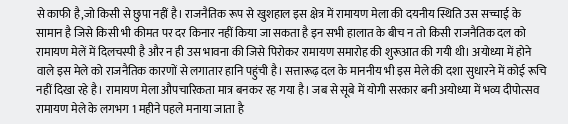से काफी है,जो किसी से छुपा नहीं है। राजनैतिक रूप से खुशहाल इस क्षेत्र में रामायण मेला की दयनीय स्थिति उस सच्चाई के सामान है जिसे किसी भी कीमत पर दर किनार नहीं किया जा सकता है इन सभी हालात के बीच न तो किसी राजनैतिक दल को रामायण मेलें में दिलचस्पी है और न ही उस भावना की जिसे पिरोकर रामायण समारोह की शुरूआत की गयी थी। अयोध्या में होने वाले इस मेले को राजनैतिक कारणों से लगातार हानि पहुंची है। सत्तारूढ़ दल के माननीय भी इस मेले की दशा सुधारने में कोई रूचि नहीं दिखा रहे है। रामायण मेला औपचारिकता मात्र बनकर रह गया है। जब से सूबे में योगी सरकार बनी अयोध्या में भव्य दीपोत्सव रामायण मेले के लगभग 1 महीने पहले मनाया जाता है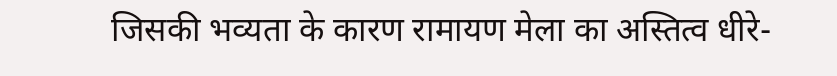जिसकी भव्यता के कारण रामायण मेला का अस्तित्व धीरे-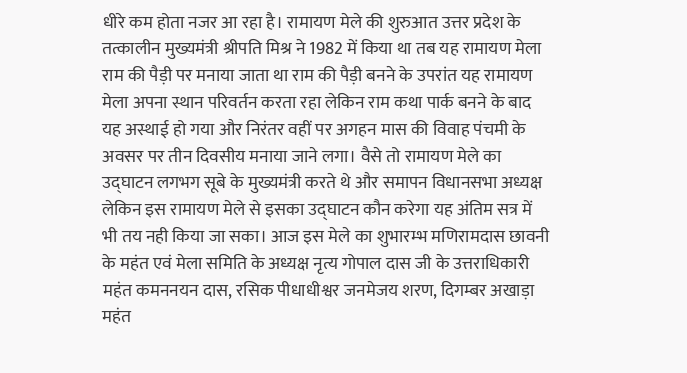धीरे कम होता नजर आ रहा है। रामायण मेले की शुरुआत उत्तर प्रदेश के तत्कालीन मुख्यमंत्री श्रीपति मिश्र ने 1982 में किया था तब यह रामायण मेला राम की पैड़ी पर मनाया जाता था राम की पैड़ी बनने के उपरांत यह रामायण मेला अपना स्थान परिवर्तन करता रहा लेकिन राम कथा पार्क बनने के बाद यह अस्थाई हो गया और निरंतर वहीं पर अगहन मास की विवाह पंचमी के अवसर पर तीन दिवसीय मनाया जाने लगा। वैसे तो रामायण मेले का उद्घाटन लगभग सूबे के मुख्यमंत्री करते थे और समापन विधानसभा अध्यक्ष लेकिन इस रामायण मेले से इसका उद्घाटन कौन करेगा यह अंतिम सत्र में भी तय नही किया जा सका। आज इस मेले का शुभारम्भ मणिरामदास छावनी के महंत एवं मेला समिति के अध्यक्ष नृत्य गोपाल दास जी के उत्तराधिकारी महंत कमननयन दास, रसिक पीधाधीश्वर जनमेजय शरण, दिगम्बर अखाड़ा महंत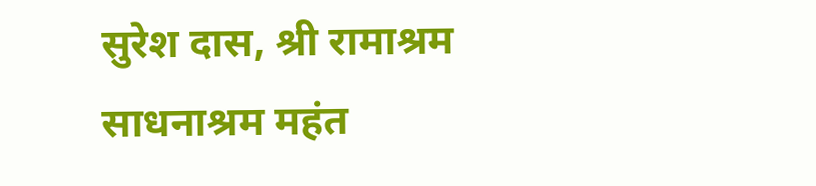सुरेश दास, श्री रामाश्रम साधनाश्रम महंत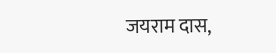जयराम दास,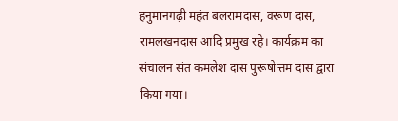हनुमानगढ़ी महंत बलरामदास, वरूण दास, रामलखनदास आदि प्रमुख रहे। कार्यक्रम का संचालन संत कमलेश दास पुरूषोत्तम दास द्वारा किया गया।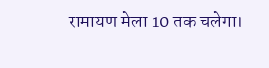रामायण मेला 10 तक चलेगा।